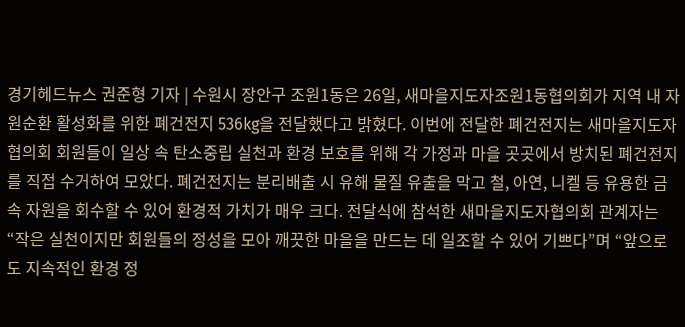경기헤드뉴스 권준형 기자 | 수원시 장안구 조원1동은 26일, 새마을지도자조원1동협의회가 지역 내 자원순환 활성화를 위한 폐건전지 536kg을 전달했다고 밝혔다. 이번에 전달한 폐건전지는 새마을지도자협의회 회원들이 일상 속 탄소중립 실천과 환경 보호를 위해 각 가정과 마을 곳곳에서 방치된 폐건전지를 직접 수거하여 모았다. 폐건전지는 분리배출 시 유해 물질 유출을 막고 철, 아연, 니켈 등 유용한 금속 자원을 회수할 수 있어 환경적 가치가 매우 크다. 전달식에 참석한 새마을지도자협의회 관계자는 “작은 실천이지만 회원들의 정성을 모아 깨끗한 마을을 만드는 데 일조할 수 있어 기쁘다”며 “앞으로도 지속적인 환경 정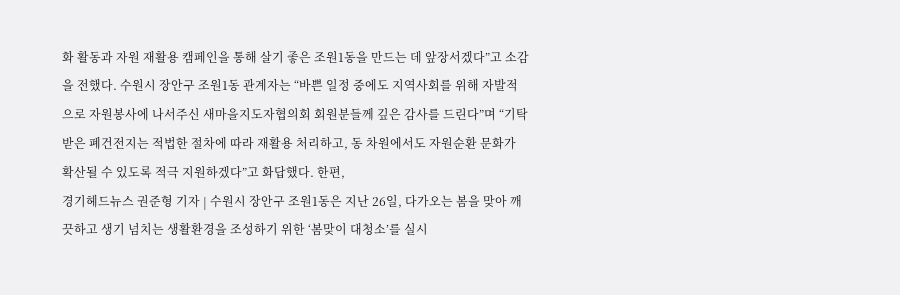화 활동과 자원 재활용 캠페인을 통해 살기 좋은 조원1동을 만드는 데 앞장서겠다”고 소감을 전했다. 수원시 장안구 조원1동 관계자는 “바쁜 일정 중에도 지역사회를 위해 자발적으로 자원봉사에 나서주신 새마을지도자협의회 회원분들께 깊은 감사를 드린다”며 “기탁받은 폐건전지는 적법한 절차에 따라 재활용 처리하고, 동 차원에서도 자원순환 문화가 확산될 수 있도록 적극 지원하겠다”고 화답했다. 한편,
경기헤드뉴스 권준형 기자 | 수원시 장안구 조원1동은 지난 26일, 다가오는 봄을 맞아 깨끗하고 생기 넘치는 생활환경을 조성하기 위한 ‘봄맞이 대청소’를 실시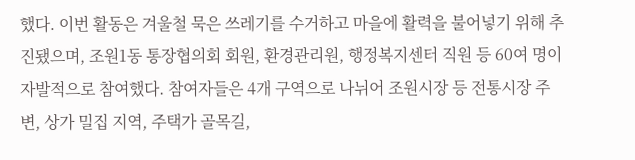했다. 이번 활동은 겨울철 묵은 쓰레기를 수거하고 마을에 활력을 불어넣기 위해 추진됐으며, 조원1동 통장협의회 회원, 환경관리원, 행정복지센터 직원 등 60여 명이 자발적으로 참여했다. 참여자들은 4개 구역으로 나뉘어 조원시장 등 전통시장 주변, 상가 밀집 지역, 주택가 골목길,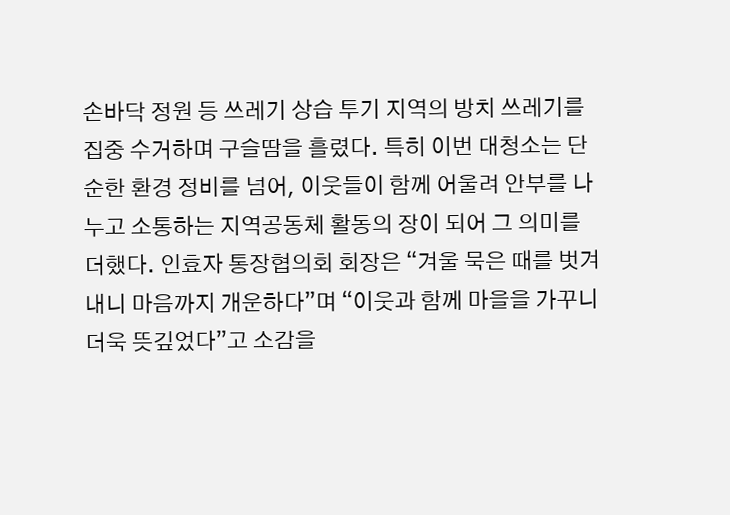손바닥 정원 등 쓰레기 상습 투기 지역의 방치 쓰레기를 집중 수거하며 구슬땀을 흘렸다. 특히 이번 대청소는 단순한 환경 정비를 넘어, 이웃들이 함께 어울려 안부를 나누고 소통하는 지역공동체 활동의 장이 되어 그 의미를 더했다. 인효자 통장협의회 회장은 “겨울 묵은 때를 벗겨내니 마음까지 개운하다”며 “이웃과 함께 마을을 가꾸니 더욱 뜻깊었다”고 소감을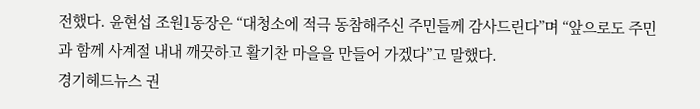전했다. 윤현섭 조원1동장은 “대청소에 적극 동참해주신 주민들께 감사드린다”며 “앞으로도 주민과 함께 사계절 내내 깨끗하고 활기찬 마을을 만들어 가겠다”고 말했다.
경기헤드뉴스 권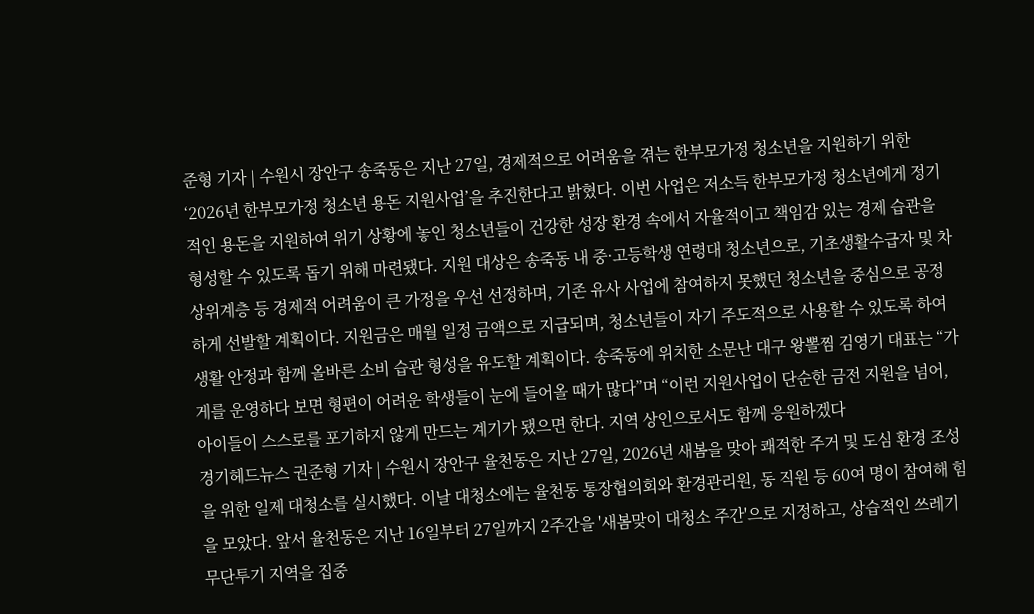준형 기자 | 수원시 장안구 송죽동은 지난 27일, 경제적으로 어려움을 겪는 한부모가정 청소년을 지원하기 위한 ‘2026년 한부모가정 청소년 용돈 지원사업’을 추진한다고 밝혔다. 이번 사업은 저소득 한부모가정 청소년에게 정기적인 용돈을 지원하여 위기 상황에 놓인 청소년들이 건강한 성장 환경 속에서 자율적이고 책임감 있는 경제 습관을 형성할 수 있도록 돕기 위해 마련됐다. 지원 대상은 송죽동 내 중·고등학생 연령대 청소년으로, 기초생활수급자 및 차상위계층 등 경제적 어려움이 큰 가정을 우선 선정하며, 기존 유사 사업에 참여하지 못했던 청소년을 중심으로 공정하게 선발할 계획이다. 지원금은 매월 일정 금액으로 지급되며, 청소년들이 자기 주도적으로 사용할 수 있도록 하여 생활 안정과 함께 올바른 소비 습관 형성을 유도할 계획이다. 송죽동에 위치한 소문난 대구 왕뽈찜 김영기 대표는 “가게를 운영하다 보면 형편이 어려운 학생들이 눈에 들어올 때가 많다”며 “이런 지원사업이 단순한 금전 지원을 넘어, 아이들이 스스로를 포기하지 않게 만드는 계기가 됐으면 한다. 지역 상인으로서도 함께 응원하겠다
경기헤드뉴스 권준형 기자 | 수원시 장안구 율천동은 지난 27일, 2026년 새봄을 맞아 쾌적한 주거 및 도심 환경 조성을 위한 일제 대청소를 실시했다. 이날 대청소에는 율천동 통장협의회와 환경관리원, 동 직원 등 60여 명이 참여해 힘을 모았다. 앞서 율천동은 지난 16일부터 27일까지 2주간을 '새봄맞이 대청소 주간'으로 지정하고, 상습적인 쓰레기 무단투기 지역을 집중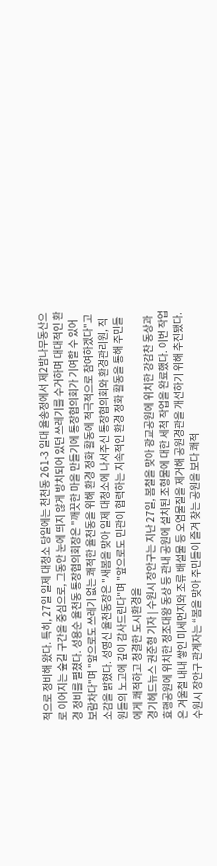적으로 정비해 왔다. 특히, 27일 일제 대청소 당일에는 천천동 261-3 일대 율송정에서 제2밤나무동산으로 이어지는 숲길 구간을 중심으로, 그동안 눈에 띄지 않게 방치되어 있던 쓰레기를 수거하며 대대적인 환경 정비를 펼쳤다. 성용순 율천동 통장협의회장은 "깨끗한 마을 만들기에 통장협의회가 기여할 수 있어 보람차다"며 "앞으로도 쓰레기 없는 쾌적한 율천동을 위해 환경 정화 활동에 적극적으로 참여하겠다"고 소감을 밝혔다. 성영신 율천동장은 "새봄을 맞아 일제 대청소에 나서주신 통장협의회와 환경관리원, 직원들의 노고에 깊이 감사드린다"며 "앞으로도 민관이 협력하는 지속적인 환경 정화 활동을 통해 주민들에게 쾌적하고 청결한 도시환경을
경기헤드뉴스 권준형 기자 | 수원시 장안구는 지난 27일, 봄철을 맞아 광교공원에 위치한 강감찬 동상과 효행공원에 위치한 정조대왕 동상 등 관내 공원에 설치된 조형물에 대한 세척 작업을 완료했다. 이번 작업은 겨울철 내내 쌓인 미세먼지와 조류 배설물 등 오염물질을 제거해 공원경관을 개선하기 위해 추진됐다. 수원시 장안구 관계자는 “봄을 맞아 주민들이 즐겨 찾는 공원을 보다 쾌적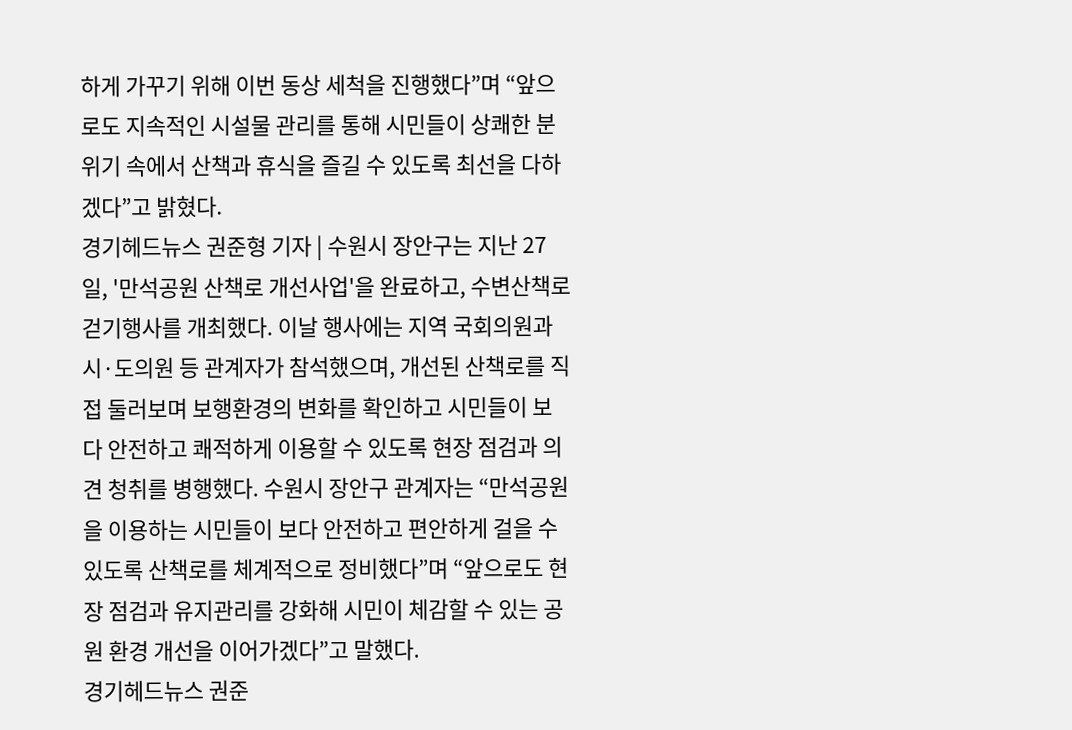하게 가꾸기 위해 이번 동상 세척을 진행했다”며 “앞으로도 지속적인 시설물 관리를 통해 시민들이 상쾌한 분위기 속에서 산책과 휴식을 즐길 수 있도록 최선을 다하겠다”고 밝혔다.
경기헤드뉴스 권준형 기자 | 수원시 장안구는 지난 27일, '만석공원 산책로 개선사업'을 완료하고, 수변산책로 걷기행사를 개최했다. 이날 행사에는 지역 국회의원과 시·도의원 등 관계자가 참석했으며, 개선된 산책로를 직접 둘러보며 보행환경의 변화를 확인하고 시민들이 보다 안전하고 쾌적하게 이용할 수 있도록 현장 점검과 의견 청취를 병행했다. 수원시 장안구 관계자는 “만석공원을 이용하는 시민들이 보다 안전하고 편안하게 걸을 수 있도록 산책로를 체계적으로 정비했다”며 “앞으로도 현장 점검과 유지관리를 강화해 시민이 체감할 수 있는 공원 환경 개선을 이어가겠다”고 말했다.
경기헤드뉴스 권준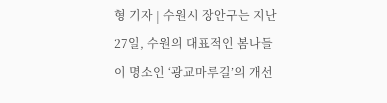형 기자 | 수원시 장안구는 지난 27일, 수원의 대표적인 봄나들이 명소인 ‘광교마루길’의 개선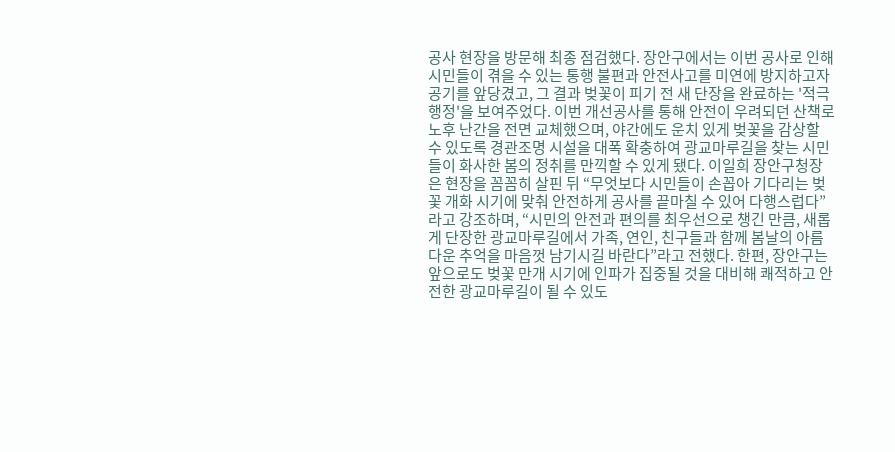공사 현장을 방문해 최종 점검했다. 장안구에서는 이번 공사로 인해 시민들이 겪을 수 있는 통행 불편과 안전사고를 미연에 방지하고자 공기를 앞당겼고, 그 결과 벚꽃이 피기 전 새 단장을 완료하는 '적극 행정'을 보여주었다. 이번 개선공사를 통해 안전이 우려되던 산책로 노후 난간을 전면 교체했으며, 야간에도 운치 있게 벚꽃을 감상할 수 있도록 경관조명 시설을 대폭 확충하여 광교마루길을 찾는 시민들이 화사한 봄의 정취를 만끽할 수 있게 됐다. 이일희 장안구청장은 현장을 꼼꼼히 살핀 뒤 “무엇보다 시민들이 손꼽아 기다리는 벚꽃 개화 시기에 맞춰 안전하게 공사를 끝마칠 수 있어 다행스럽다”라고 강조하며, “시민의 안전과 편의를 최우선으로 챙긴 만큼, 새롭게 단장한 광교마루길에서 가족, 연인, 친구들과 함께 봄날의 아름다운 추억을 마음껏 남기시길 바란다”라고 전했다. 한편, 장안구는 앞으로도 벚꽃 만개 시기에 인파가 집중될 것을 대비해 쾌적하고 안전한 광교마루길이 될 수 있도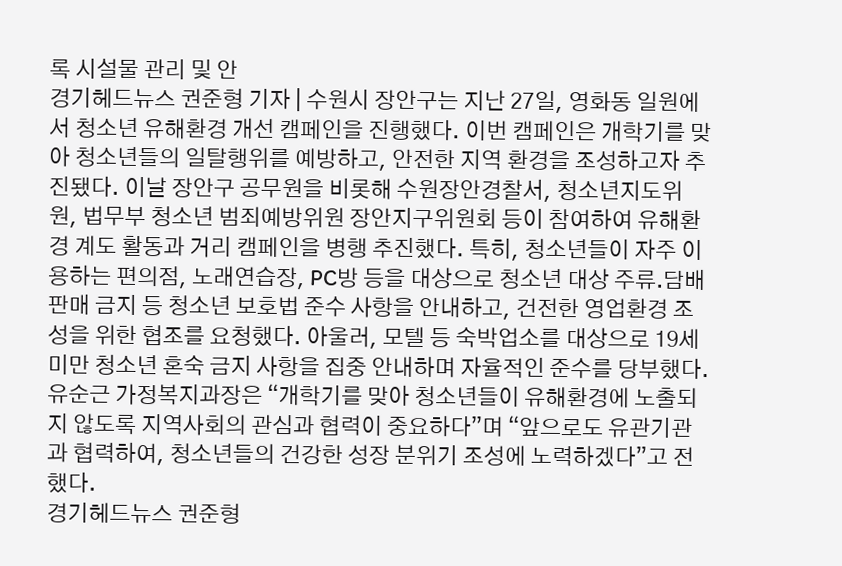록 시설물 관리 및 안
경기헤드뉴스 권준형 기자 | 수원시 장안구는 지난 27일, 영화동 일원에서 청소년 유해환경 개선 캠페인을 진행했다. 이번 캠페인은 개학기를 맞아 청소년들의 일탈행위를 예방하고, 안전한 지역 환경을 조성하고자 추진됐다. 이날 장안구 공무원을 비롯해 수원장안경찰서, 청소년지도위원, 법무부 청소년 범죄예방위원 장안지구위원회 등이 참여하여 유해환경 계도 활동과 거리 캠페인을 병행 추진했다. 특히, 청소년들이 자주 이용하는 편의점, 노래연습장, PC방 등을 대상으로 청소년 대상 주류․담배 판매 금지 등 청소년 보호법 준수 사항을 안내하고, 건전한 영업환경 조성을 위한 협조를 요청했다. 아울러, 모텔 등 숙박업소를 대상으로 19세 미만 청소년 혼숙 금지 사항을 집중 안내하며 자율적인 준수를 당부했다. 유순근 가정복지과장은 “개학기를 맞아 청소년들이 유해환경에 노출되지 않도록 지역사회의 관심과 협력이 중요하다”며 “앞으로도 유관기관과 협력하여, 청소년들의 건강한 성장 분위기 조성에 노력하겠다”고 전했다.
경기헤드뉴스 권준형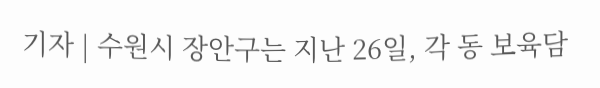기자 | 수원시 장안구는 지난 26일, 각 동 보육담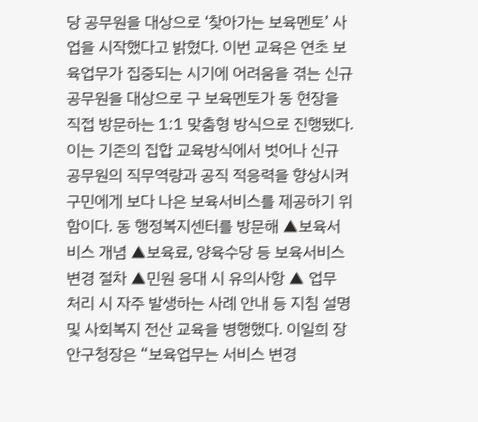당 공무원을 대상으로 ‘찾아가는 보육멘토’ 사업을 시작했다고 밝혔다. 이번 교육은 연초 보육업무가 집중되는 시기에 어려움을 겪는 신규 공무원을 대상으로 구 보육멘토가 동 현장을 직접 방문하는 1:1 맞춤형 방식으로 진행됐다. 이는 기존의 집합 교육방식에서 벗어나 신규 공무원의 직무역량과 공직 적응력을 향상시켜 구민에게 보다 나은 보육서비스를 제공하기 위함이다. 동 행정복지센터를 방문해 ▲보육서비스 개념 ▲보육료, 양육수당 등 보육서비스 변경 절차 ▲민원 응대 시 유의사항 ▲ 업무 처리 시 자주 발생하는 사례 안내 등 지침 설명 및 사회복지 전산 교육을 병행했다. 이일희 장안구청장은 “보육업무는 서비스 변경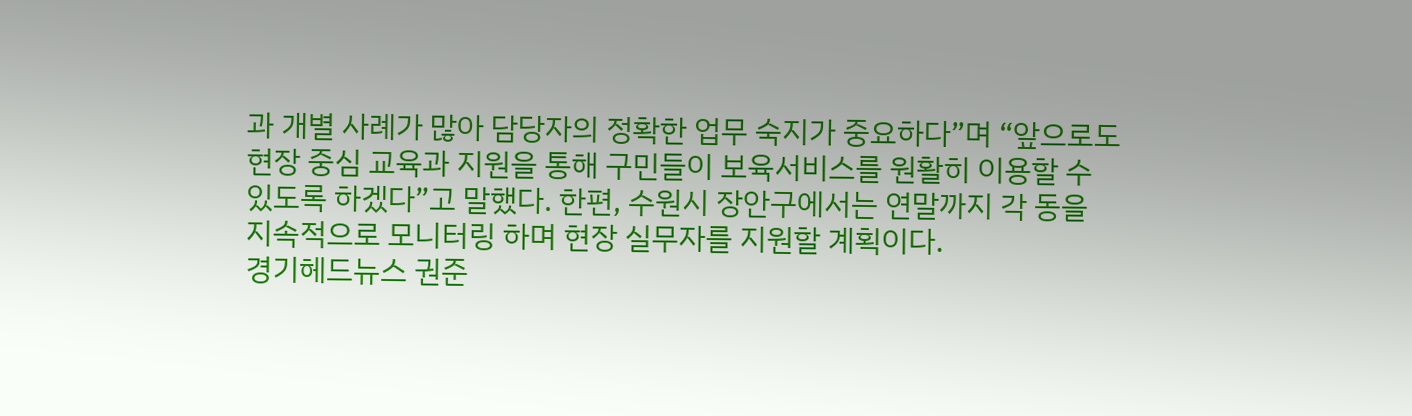과 개별 사례가 많아 담당자의 정확한 업무 숙지가 중요하다”며 “앞으로도 현장 중심 교육과 지원을 통해 구민들이 보육서비스를 원활히 이용할 수 있도록 하겠다”고 말했다. 한편, 수원시 장안구에서는 연말까지 각 동을 지속적으로 모니터링 하며 현장 실무자를 지원할 계획이다.
경기헤드뉴스 권준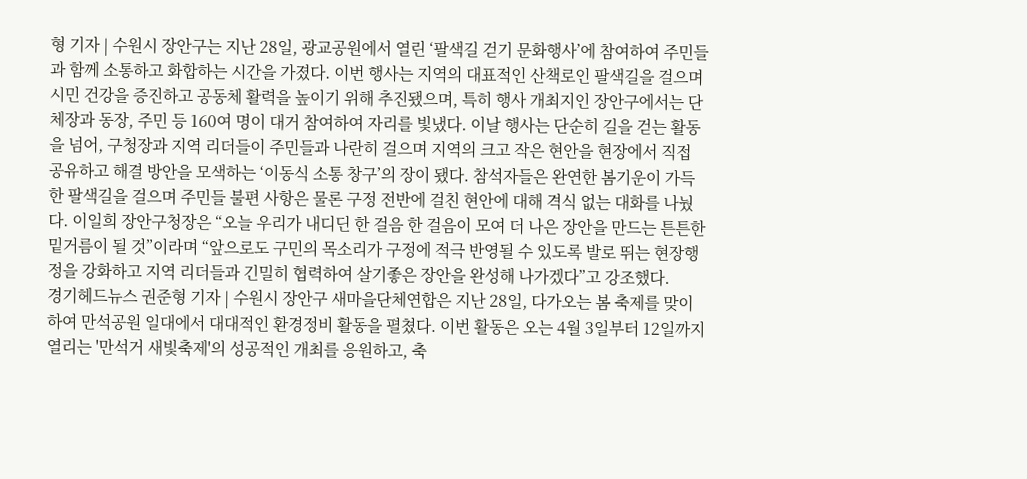형 기자 | 수원시 장안구는 지난 28일, 광교공원에서 열린 ‘팔색길 걷기 문화행사’에 참여하여 주민들과 함께 소통하고 화합하는 시간을 가졌다. 이번 행사는 지역의 대표적인 산책로인 팔색길을 걸으며 시민 건강을 증진하고 공동체 활력을 높이기 위해 추진됐으며, 특히 행사 개최지인 장안구에서는 단체장과 동장, 주민 등 160여 명이 대거 참여하여 자리를 빛냈다. 이날 행사는 단순히 길을 걷는 활동을 넘어, 구청장과 지역 리더들이 주민들과 나란히 걸으며 지역의 크고 작은 현안을 현장에서 직접 공유하고 해결 방안을 모색하는 ‘이동식 소통 창구’의 장이 됐다. 참석자들은 완연한 봄기운이 가득한 팔색길을 걸으며 주민들 불편 사항은 물론 구정 전반에 걸친 현안에 대해 격식 없는 대화를 나눴다. 이일희 장안구청장은 “오늘 우리가 내디딘 한 걸음 한 걸음이 모여 더 나은 장안을 만드는 튼튼한 밑거름이 될 것”이라며 “앞으로도 구민의 목소리가 구정에 적극 반영될 수 있도록 발로 뛰는 현장행정을 강화하고 지역 리더들과 긴밀히 협력하여 살기좋은 장안을 완성해 나가겠다”고 강조했다.
경기헤드뉴스 권준형 기자 | 수원시 장안구 새마을단체연합은 지난 28일, 다가오는 봄 축제를 맞이하여 만석공원 일대에서 대대적인 환경정비 활동을 펼쳤다. 이번 활동은 오는 4월 3일부터 12일까지 열리는 '만석거 새빛축제'의 성공적인 개최를 응원하고, 축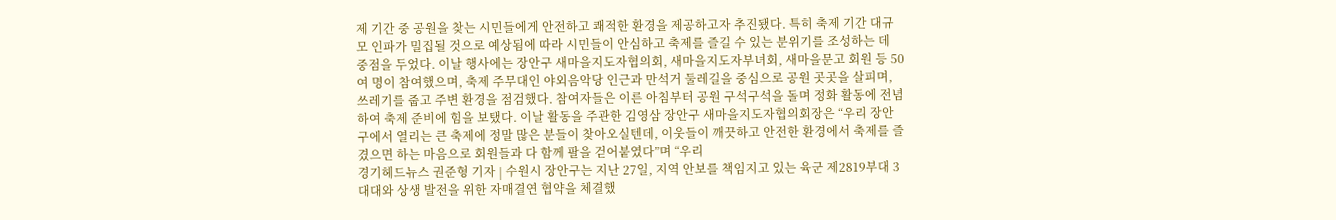제 기간 중 공원을 찾는 시민들에게 안전하고 쾌적한 환경을 제공하고자 추진됐다. 특히 축제 기간 대규모 인파가 밀집될 것으로 예상됨에 따라 시민들이 안심하고 축제를 즐길 수 있는 분위기를 조성하는 데 중점을 두었다. 이날 행사에는 장안구 새마을지도자협의회, 새마을지도자부녀회, 새마을문고 회원 등 50여 명이 참여했으며, 축제 주무대인 야외음악당 인근과 만석거 둘레길을 중심으로 공원 곳곳을 살피며, 쓰레기를 줍고 주변 환경을 점검했다. 참여자들은 이른 아침부터 공원 구석구석을 돌며 정화 활동에 전념하여 축제 준비에 힘을 보탰다. 이날 활동을 주관한 김영삼 장안구 새마을지도자협의회장은 “우리 장안구에서 열리는 큰 축제에 정말 많은 분들이 찾아오실텐데, 이웃들이 깨끗하고 안전한 환경에서 축제를 즐겼으면 하는 마음으로 회원들과 다 함께 팔을 걷어붙였다”며 “우리
경기헤드뉴스 권준형 기자 | 수원시 장안구는 지난 27일, 지역 안보를 책임지고 있는 육군 제2819부대 3대대와 상생 발전을 위한 자매결연 협약을 체결했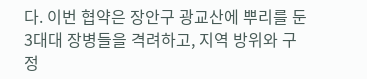다. 이번 협약은 장안구 광교산에 뿌리를 둔 3대대 장병들을 격려하고, 지역 방위와 구정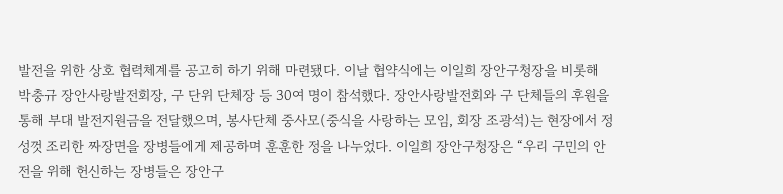발전을 위한 상호 협력체계를 공고히 하기 위해 마련됐다. 이날 협약식에는 이일희 장안구청장을 비롯해 박충규 장안사랑발전회장, 구 단위 단체장 등 30여 명이 참석했다. 장안사랑발전회와 구 단체들의 후원을 통해 부대 발전지원금을 전달했으며, 봉사단체 중사모(중식을 사랑하는 모임, 회장 조광석)는 현장에서 정성껏 조리한 짜장면을 장병들에게 제공하며 훈훈한 정을 나누었다. 이일희 장안구청장은 “우리 구민의 안전을 위해 헌신하는 장병들은 장안구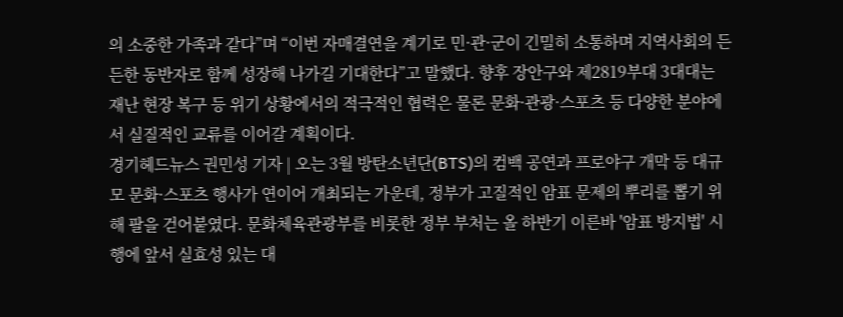의 소중한 가족과 같다”며 “이번 자매결연을 계기로 민·관·군이 긴밀히 소통하며 지역사회의 든든한 동반자로 함께 성장해 나가길 기대한다”고 말했다. 향후 장안구와 제2819부대 3대대는 재난 현장 복구 등 위기 상황에서의 적극적인 협력은 물론 문화·관광·스포츠 등 다양한 분야에서 실질적인 교류를 이어갈 계획이다.
경기헤드뉴스 권민성 기자 | 오는 3월 방탄소년단(BTS)의 컴백 공연과 프로야구 개막 등 대규모 문화·스포츠 행사가 연이어 개최되는 가운데, 정부가 고질적인 암표 문제의 뿌리를 뽑기 위해 팔을 걷어붙였다. 문화체육관광부를 비롯한 정부 부처는 올 하반기 이른바 '암표 방지법' 시행에 앞서 실효성 있는 대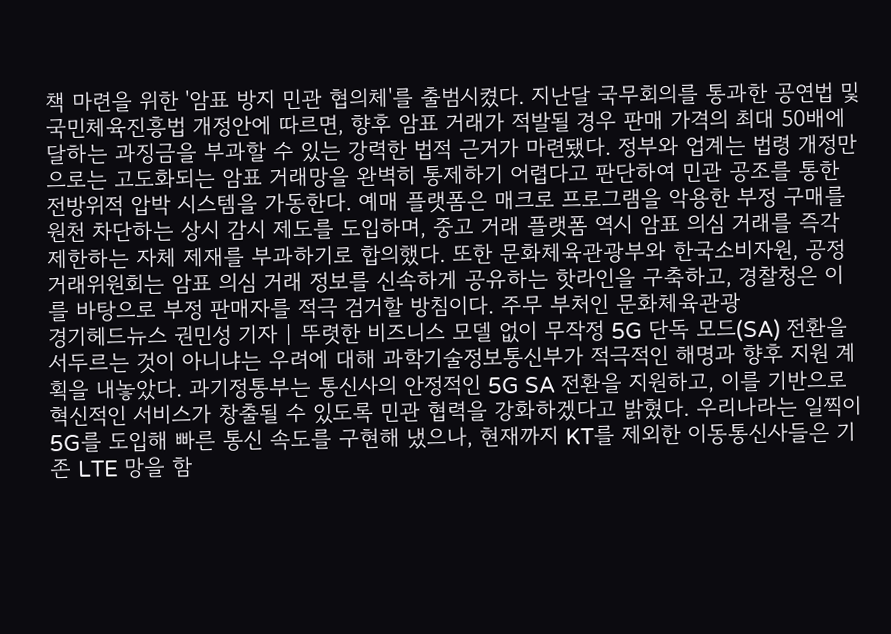책 마련을 위한 '암표 방지 민관 협의체'를 출범시켰다. 지난달 국무회의를 통과한 공연법 및 국민체육진흥법 개정안에 따르면, 향후 암표 거래가 적발될 경우 판매 가격의 최대 50배에 달하는 과징금을 부과할 수 있는 강력한 법적 근거가 마련됐다. 정부와 업계는 법령 개정만으로는 고도화되는 암표 거래망을 완벽히 통제하기 어렵다고 판단하여 민관 공조를 통한 전방위적 압박 시스템을 가동한다. 예매 플랫폼은 매크로 프로그램을 악용한 부정 구매를 원천 차단하는 상시 감시 제도를 도입하며, 중고 거래 플랫폼 역시 암표 의심 거래를 즉각 제한하는 자체 제재를 부과하기로 합의했다. 또한 문화체육관광부와 한국소비자원, 공정거래위원회는 암표 의심 거래 정보를 신속하게 공유하는 핫라인을 구축하고, 경찰청은 이를 바탕으로 부정 판매자를 적극 검거할 방침이다. 주무 부처인 문화체육관광
경기헤드뉴스 권민성 기자 | 뚜렷한 비즈니스 모델 없이 무작정 5G 단독 모드(SA) 전환을 서두르는 것이 아니냐는 우려에 대해 과학기술정보통신부가 적극적인 해명과 향후 지원 계획을 내놓았다. 과기정통부는 통신사의 안정적인 5G SA 전환을 지원하고, 이를 기반으로 혁신적인 서비스가 창출될 수 있도록 민관 협력을 강화하겠다고 밝혔다. 우리나라는 일찍이 5G를 도입해 빠른 통신 속도를 구현해 냈으나, 현재까지 KT를 제외한 이동통신사들은 기존 LTE 망을 함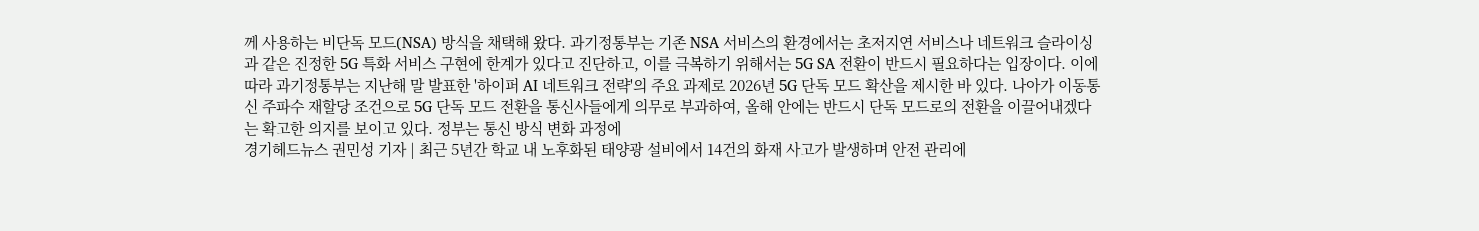께 사용하는 비단독 모드(NSA) 방식을 채택해 왔다. 과기정통부는 기존 NSA 서비스의 환경에서는 초저지연 서비스나 네트워크 슬라이싱과 같은 진정한 5G 특화 서비스 구현에 한계가 있다고 진단하고, 이를 극복하기 위해서는 5G SA 전환이 반드시 필요하다는 입장이다. 이에 따라 과기정통부는 지난해 말 발표한 '하이퍼 AI 네트워크 전략'의 주요 과제로 2026년 5G 단독 모드 확산을 제시한 바 있다. 나아가 이동통신 주파수 재할당 조건으로 5G 단독 모드 전환을 통신사들에게 의무로 부과하여, 올해 안에는 반드시 단독 모드로의 전환을 이끌어내겠다는 확고한 의지를 보이고 있다. 정부는 통신 방식 변화 과정에
경기헤드뉴스 권민성 기자 | 최근 5년간 학교 내 노후화된 태양광 설비에서 14건의 화재 사고가 발생하며 안전 관리에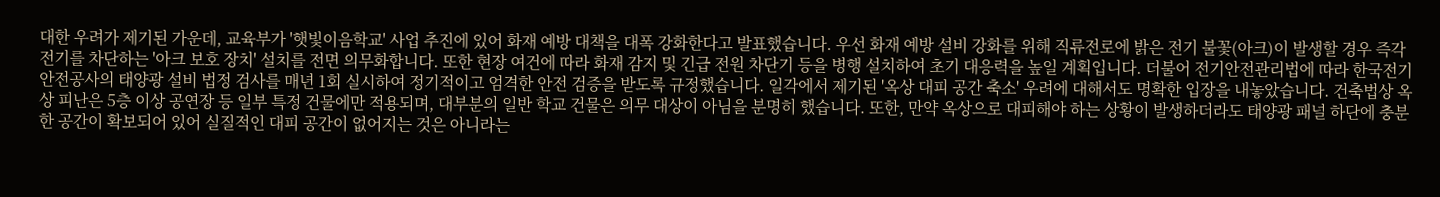대한 우려가 제기된 가운데, 교육부가 '햇빛이음학교' 사업 추진에 있어 화재 예방 대책을 대폭 강화한다고 발표했습니다. 우선 화재 예방 설비 강화를 위해 직류전로에 밝은 전기 불꽃(아크)이 발생할 경우 즉각 전기를 차단하는 '아크 보호 장치' 설치를 전면 의무화합니다. 또한 현장 여건에 따라 화재 감지 및 긴급 전원 차단기 등을 병행 설치하여 초기 대응력을 높일 계획입니다. 더불어 전기안전관리법에 따라 한국전기안전공사의 태양광 설비 법정 검사를 매년 1회 실시하여 정기적이고 엄격한 안전 검증을 받도록 규정했습니다. 일각에서 제기된 '옥상 대피 공간 축소' 우려에 대해서도 명확한 입장을 내놓았습니다. 건축법상 옥상 피난은 5층 이상 공연장 등 일부 특정 건물에만 적용되며, 대부분의 일반 학교 건물은 의무 대상이 아님을 분명히 했습니다. 또한, 만약 옥상으로 대피해야 하는 상황이 발생하더라도 태양광 패널 하단에 충분한 공간이 확보되어 있어 실질적인 대피 공간이 없어지는 것은 아니라는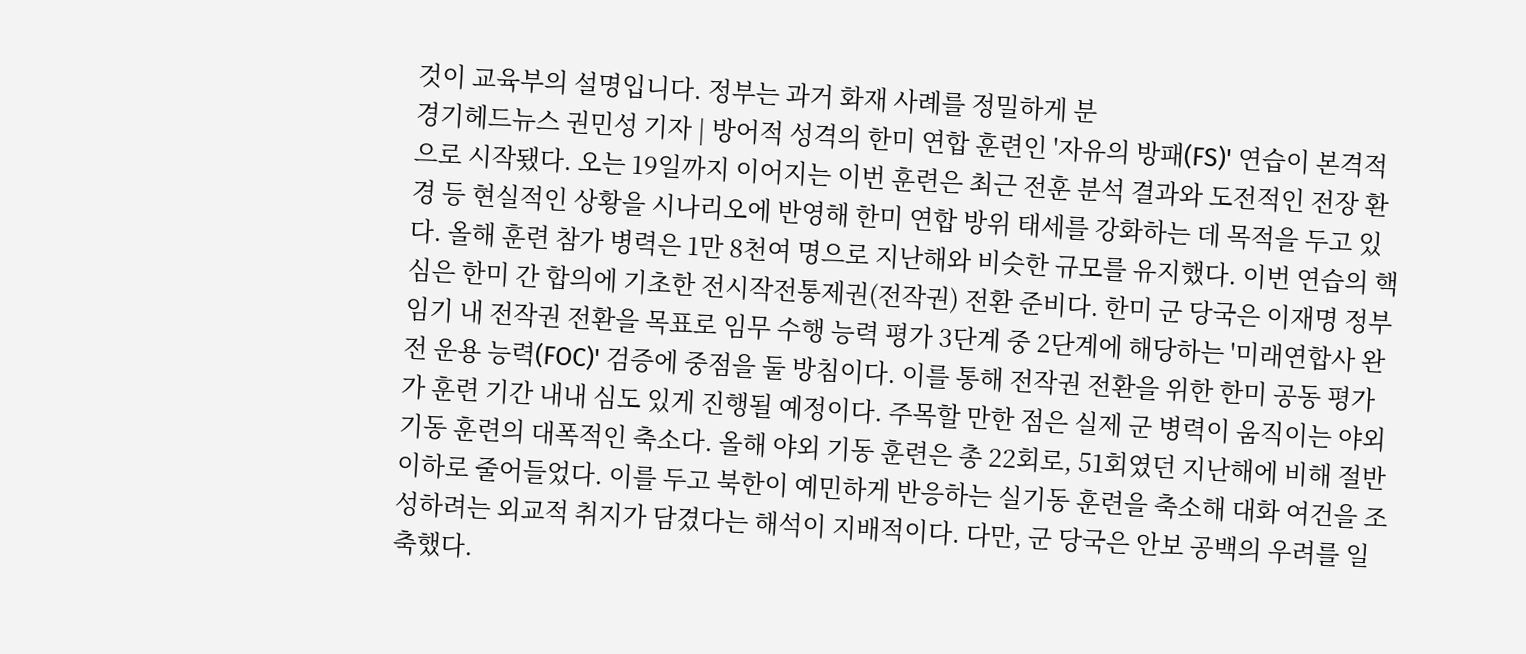것이 교육부의 설명입니다. 정부는 과거 화재 사례를 정밀하게 분
경기헤드뉴스 권민성 기자 | 방어적 성격의 한미 연합 훈련인 '자유의 방패(FS)' 연습이 본격적으로 시작됐다. 오는 19일까지 이어지는 이번 훈련은 최근 전훈 분석 결과와 도전적인 전장 환경 등 현실적인 상황을 시나리오에 반영해 한미 연합 방위 태세를 강화하는 데 목적을 두고 있다. 올해 훈련 참가 병력은 1만 8천여 명으로 지난해와 비슷한 규모를 유지했다. 이번 연습의 핵심은 한미 간 합의에 기초한 전시작전통제권(전작권) 전환 준비다. 한미 군 당국은 이재명 정부 임기 내 전작권 전환을 목표로 임무 수행 능력 평가 3단계 중 2단계에 해당하는 '미래연합사 완전 운용 능력(FOC)' 검증에 중점을 둘 방침이다. 이를 통해 전작권 전환을 위한 한미 공동 평가가 훈련 기간 내내 심도 있게 진행될 예정이다. 주목할 만한 점은 실제 군 병력이 움직이는 야외 기동 훈련의 대폭적인 축소다. 올해 야외 기동 훈련은 총 22회로, 51회였던 지난해에 비해 절반 이하로 줄어들었다. 이를 두고 북한이 예민하게 반응하는 실기동 훈련을 축소해 대화 여건을 조성하려는 외교적 취지가 담겼다는 해석이 지배적이다. 다만, 군 당국은 안보 공백의 우려를 일축했다.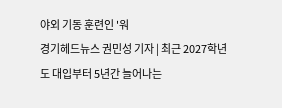야외 기동 훈련인 '워
경기헤드뉴스 권민성 기자 | 최근 2027학년도 대입부터 5년간 늘어나는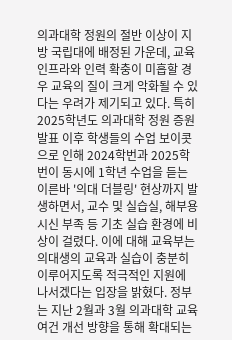의과대학 정원의 절반 이상이 지방 국립대에 배정된 가운데, 교육 인프라와 인력 확충이 미흡할 경우 교육의 질이 크게 악화될 수 있다는 우려가 제기되고 있다. 특히 2025학년도 의과대학 정원 증원 발표 이후 학생들의 수업 보이콧으로 인해 2024학번과 2025학번이 동시에 1학년 수업을 듣는 이른바 '의대 더블링' 현상까지 발생하면서, 교수 및 실습실, 해부용 시신 부족 등 기초 실습 환경에 비상이 걸렸다. 이에 대해 교육부는 의대생의 교육과 실습이 충분히 이루어지도록 적극적인 지원에 나서겠다는 입장을 밝혔다. 정부는 지난 2월과 3월 의과대학 교육 여건 개선 방향을 통해 확대되는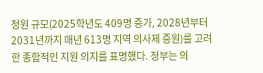정원 규모(2025학년도 409명 증가, 2028년부터 2031년까지 매년 613명 지역 의사제 증원)를 고려한 종합적인 지원 의지를 표명했다. 정부는 의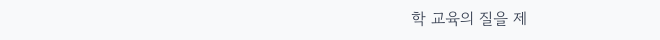학 교육의 질을 제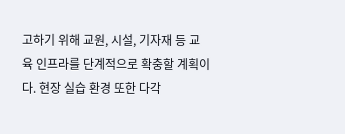고하기 위해 교원, 시설, 기자재 등 교육 인프라를 단계적으로 확충할 계획이다. 현장 실습 환경 또한 다각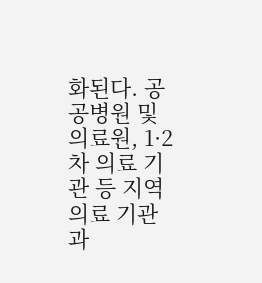화된다. 공공병원 및 의료원, 1·2차 의료 기관 등 지역 의료 기관과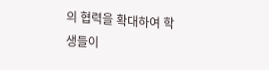의 협력을 확대하여 학생들이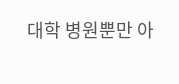대학 병원뿐만 아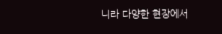니라 다양한 현장에서